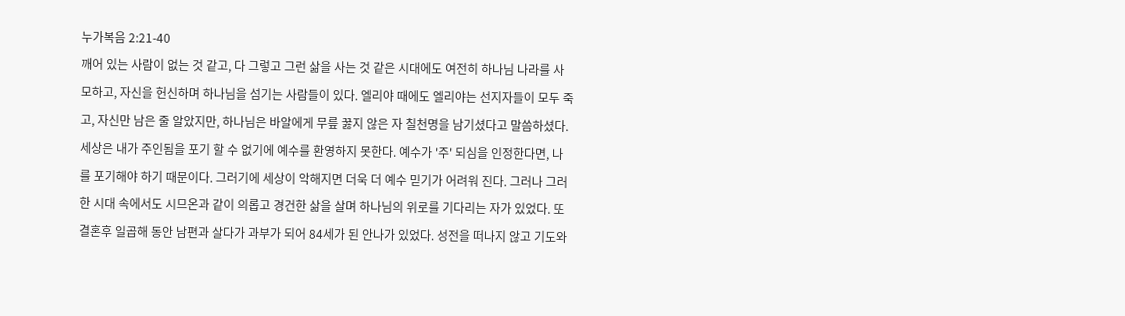누가복음 2:21-40
깨어 있는 사람이 없는 것 같고, 다 그렇고 그런 삶을 사는 것 같은 시대에도 여전히 하나님 나라를 사모하고, 자신을 헌신하며 하나님을 섬기는 사람들이 있다. 엘리야 때에도 엘리야는 선지자들이 모두 죽고, 자신만 남은 줄 알았지만, 하나님은 바알에게 무릎 꿇지 않은 자 칠천명을 남기셨다고 말씀하셨다. 세상은 내가 주인됨을 포기 할 수 없기에 예수를 환영하지 못한다. 예수가 '주' 되심을 인정한다면, 나를 포기해야 하기 때문이다. 그러기에 세상이 악해지면 더욱 더 예수 믿기가 어려워 진다. 그러나 그러한 시대 속에서도 시므온과 같이 의롭고 경건한 삶을 살며 하나님의 위로를 기다리는 자가 있었다. 또 결혼후 일곱해 동안 남편과 살다가 과부가 되어 84세가 된 안나가 있었다. 성전을 떠나지 않고 기도와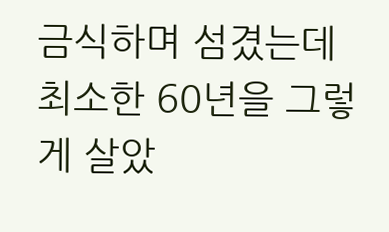금식하며 섬겼는데 최소한 60년을 그렇게 살았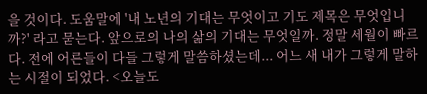을 것이다. 도움말에 '내 노년의 기대는 무엇이고 기도 제목은 무엇입니까?' 라고 묻는다. 앞으로의 나의 삶의 기대는 무엇일까. 정말 세월이 빠르다. 전에 어른들이 다들 그렇게 말씀하셨는데... 어느 새 내가 그렇게 말하는 시절이 되었다. <오늘도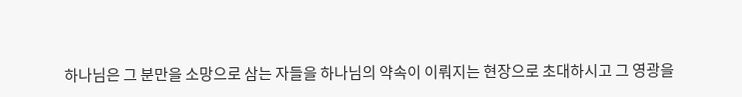하나님은 그 분만을 소망으로 삼는 자들을 하나님의 약속이 이뤄지는 현장으로 초대하시고 그 영광을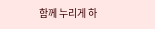함께 누리게 하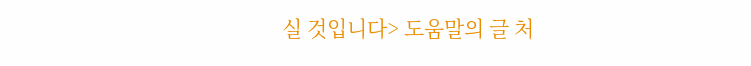실 것입니다> 도움말의 글 처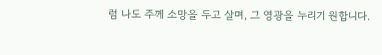럼 나도 주께 소망을 두고 살며, 그 영광을 누리기 원합니다.